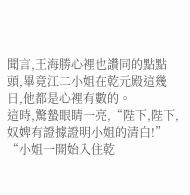聞言,王海勝心裡也讚同的點點頭,畢竟江二小姐在乾元殿這幾日,他都是心裡有數的。
這時,驚蟄眼睛一亮,“陛下,陛下,奴婢有證據證明小姐的清白!”
“小姐一開始入住乾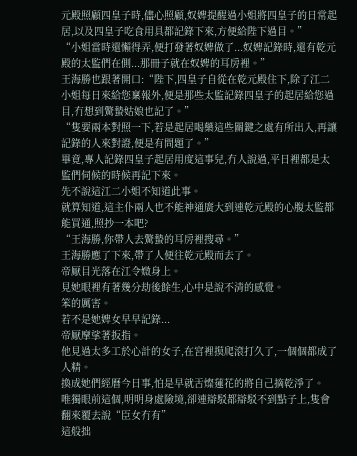元殿照顧四皇子時,儘心照顧,奴婢提醒過小姐將四皇子的日常起居,以及四皇子吃食用具都記錄下來,方便給陛下過目。”
“小姐當時還懶得弄,便打發著奴婢做了...奴婢記錄時,還有乾元殿的太監們在側...那冊子就在奴婢的耳房裡。”
王海勝也跟著開口:“陛下,四皇子自從在乾元殿住下,除了江二小姐每日來給您稟報外,便是那些太監記錄四皇子的起居給您過目,冇想到驚蟄姑娘也記了。”
“隻要兩本對照一下,若是起居喝藥這些關鍵之處有所出入,再讓記錄的人來對證,便是有問題了。”
畢竟,專人記錄四皇子起居用度這事兒,冇人說過,平日裡都是太監們伺候的時候再記下來。
先不說這江二小姐不知道此事。
就算知道,這主仆兩人也不能神通廣大到連乾元殿的心腹太監都能買通,照抄一本吧?
“王海勝,你帶人去驚蟄的耳房裡搜尋。”
王海勝應了下來,帶了人便往乾元殿而去了。
帝厭目光落在江令媺身上。
見她眼裡有著幾分劫後餘生,心中是說不清的感覺。
笨的厲害。
若不是她婢女早早記錄...
帝厭摩挲著扳指。
他見過太多工於心計的女子,在宮裡摸爬滾打久了,一個個都成了人精。
換成她們經曆今日事,怕是早就舌燦蓮花的將自己摘乾淨了。
唯獨眼前這個,明明身處險境,卻連辯駁都辯駁不到點子上,隻會翻來覆去說“臣女冇有”
這般拙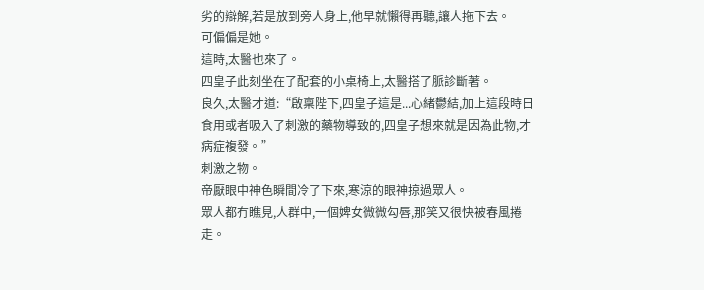劣的辯解,若是放到旁人身上,他早就懶得再聽,讓人拖下去。
可偏偏是她。
這時,太醫也來了。
四皇子此刻坐在了配套的小桌椅上,太醫搭了脈診斷著。
良久,太醫才道:“啟稟陛下,四皇子這是...心緒鬱結,加上這段時日食用或者吸入了刺激的藥物導致的,四皇子想來就是因為此物,才病症複發。”
刺激之物。
帝厭眼中神色瞬間冷了下來,寒涼的眼神掠過眾人。
眾人都冇瞧見,人群中,一個婢女微微勾唇,那笑又很快被春風捲走。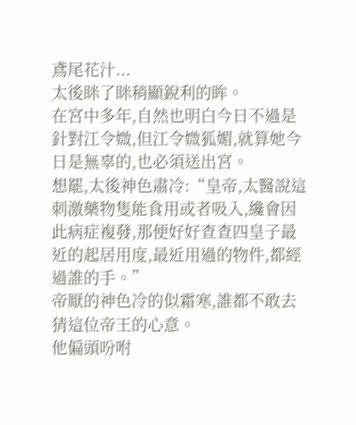鳶尾花汁...
太後眯了眯稍顯銳利的眸。
在宮中多年,自然也明白今日不過是針對江令媺,但江令媺狐媚,就算她今日是無辜的,也必須送出宮。
想罷,太後神色肅冷:“皇帝,太醫說這刺激藥物隻能食用或者吸入,纔會因此病症複發,那便好好查查四皇子最近的起居用度,最近用過的物件,都經過誰的手。”
帝厭的神色冷的似霜寒,誰都不敢去猜這位帝王的心意。
他偏頭吩咐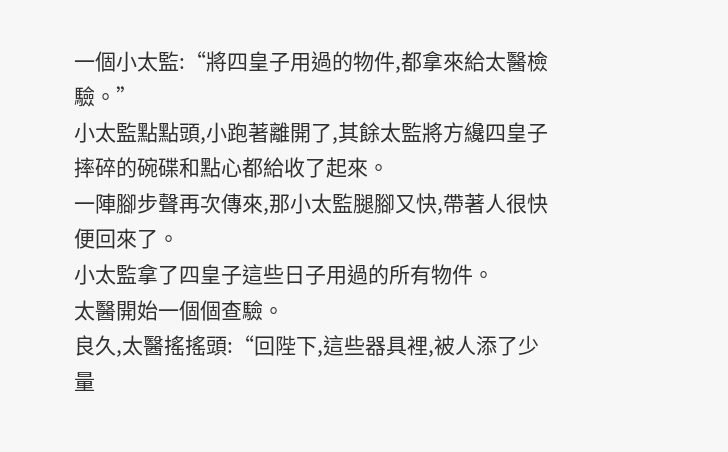一個小太監:“將四皇子用過的物件,都拿來給太醫檢驗。”
小太監點點頭,小跑著離開了,其餘太監將方纔四皇子摔碎的碗碟和點心都給收了起來。
一陣腳步聲再次傳來,那小太監腿腳又快,帶著人很快便回來了。
小太監拿了四皇子這些日子用過的所有物件。
太醫開始一個個查驗。
良久,太醫搖搖頭:“回陛下,這些器具裡,被人添了少量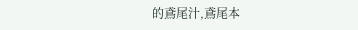的鳶尾汁,鳶尾本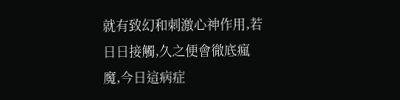就有致幻和刺激心神作用,若日日接觸,久之便會徹底瘋魔,今日這病症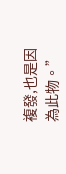複發,也是因為此物。”